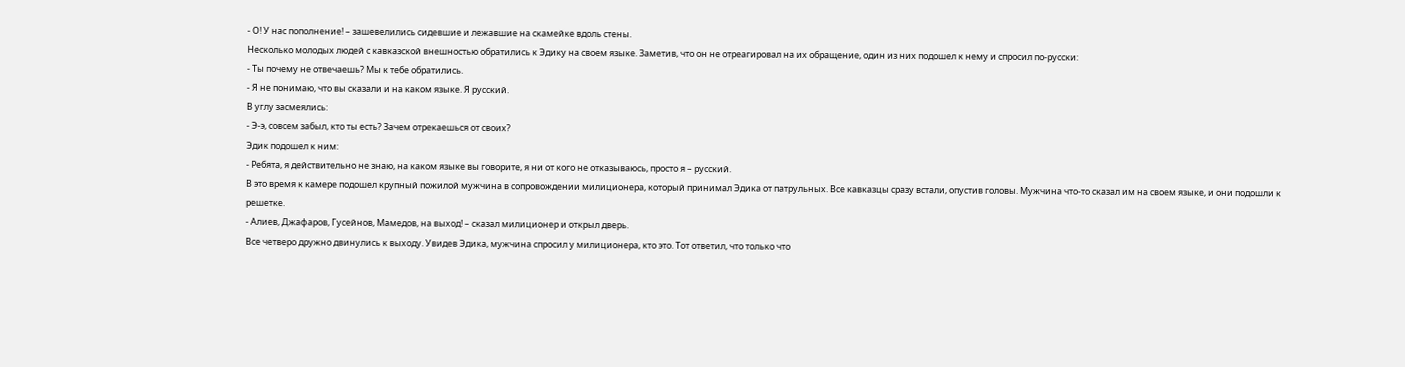- О! У нас пополнение! – зашевелились сидевшие и лежавшие на скамейке вдоль стены.
Несколько молодых людей с кавказской внешностью обратились к Эдику на своем языке. Заметив, что он не отреагировал на их обращение, один из них подошел к нему и спросил по-русски:
- Ты почему не отвечаешь? Мы к тебе обратились.
- Я не понимаю, что вы сказали и на каком языке. Я русский.
В углу засмеялись:
- Э-э, совсем забыл, кто ты есть? Зачем отрекаешься от своих?
Эдик подошел к ним:
- Ребята, я действительно не знаю, на каком языке вы говорите, я ни от кого не отказываюсь, просто я – русский.
В это время к камере подошел крупный пожилой мужчина в сопровождении милиционера, который принимал Эдика от патрульных. Все кавказцы сразу встали, опустив головы. Мужчина что-то сказал им на своем языке, и они подошли к решетке.
- Алиев, Джафаров, Гусейнов, Мамедов, на выход! – сказал милиционер и открыл дверь.
Все четверо дружно двинулись к выходу. Увидев Эдика, мужчина спросил у милиционера, кто это. Тот ответил, что только что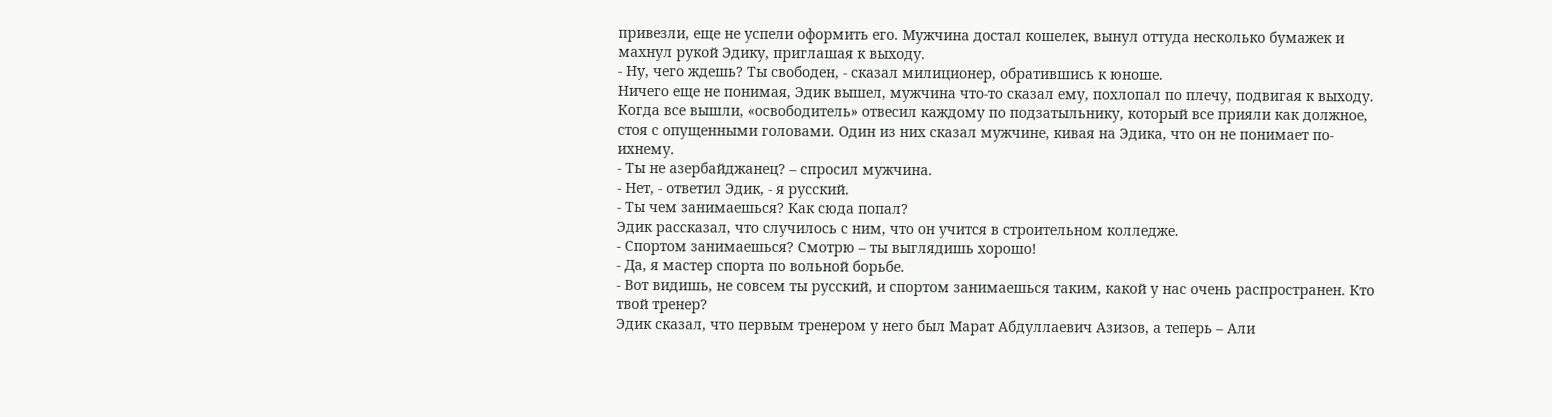привезли, еще не успели оформить его. Мужчина достал кошелек, вынул оттуда несколько бумажек и махнул рукой Эдику, приглашая к выходу.
- Ну, чего ждешь? Ты свободен, - сказал милиционер, обратившись к юноше.
Ничего еще не понимая, Эдик вышел, мужчина что-то сказал ему, похлопал по плечу, подвигая к выходу. Когда все вышли, «освободитель» отвесил каждому по подзатыльнику, который все прияли как должное, стоя с опущенными головами. Один из них сказал мужчине, кивая на Эдика, что он не понимает по-ихнему.
- Ты не азербайджанец? – спросил мужчина.
- Нет, - ответил Эдик, - я русский.
- Ты чем занимаешься? Как сюда попал?
Эдик рассказал, что случилось с ним, что он учится в строительном колледже.
- Спортом занимаешься? Смотрю – ты выглядишь хорошо!
- Да, я мастер спорта по вольной борьбе.
- Вот видишь, не совсем ты русский, и спортом занимаешься таким, какой у нас очень распространен. Кто твой тренер?
Эдик сказал, что первым тренером у него был Марат Абдуллаевич Азизов, а теперь – Али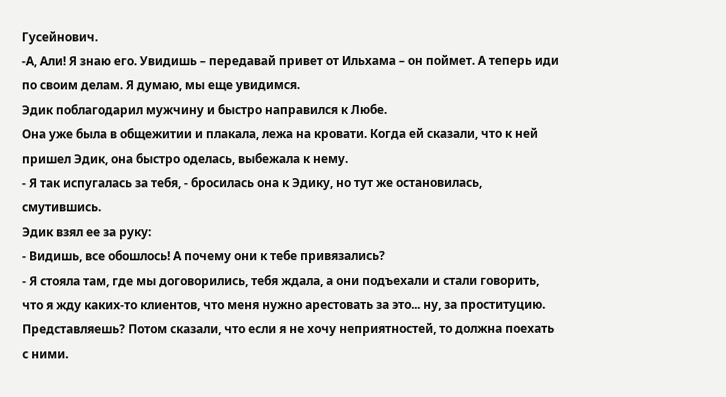Гусейнович.
-А, Али! Я знаю его. Увидишь – передавай привет от Ильхама – он поймет. А теперь иди по своим делам. Я думаю, мы еще увидимся.
Эдик поблагодарил мужчину и быстро направился к Любе.
Она уже была в общежитии и плакала, лежа на кровати. Когда ей сказали, что к ней пришел Эдик, она быстро оделась, выбежала к нему.
- Я так испугалась за тебя, - бросилась она к Эдику, но тут же остановилась, смутившись.
Эдик взял ее за руку:
- Видишь, все обошлось! А почему они к тебе привязались?
- Я стояла там, где мы договорились, тебя ждала, а они подъехали и стали говорить, что я жду каких-то клиентов, что меня нужно арестовать за это... ну, за проституцию. Представляешь? Потом сказали, что если я не хочу неприятностей, то должна поехать с ними.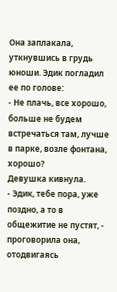Она заплакала, уткнувшись в грудь юноши. Эдик погладил ее по голове:
- Не плачь, все хорошо, больше не будем встречаться там, лучше в парке, возле фонтана, хорошо?
Девушка кивнула.
- Эдик, тебе пора, уже поздно, а то в общежитие не пустят, - проговорила она, отодвигаясь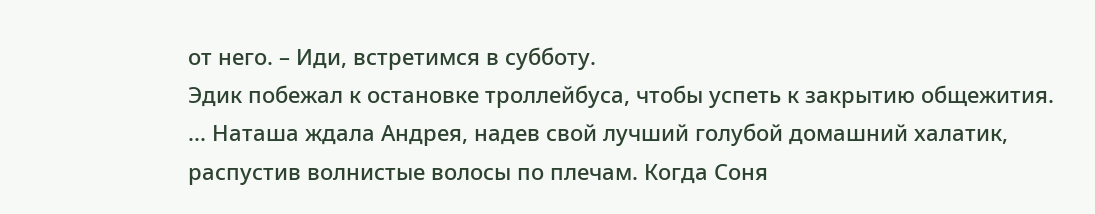от него. – Иди, встретимся в субботу.
Эдик побежал к остановке троллейбуса, чтобы успеть к закрытию общежития.
... Наташа ждала Андрея, надев свой лучший голубой домашний халатик, распустив волнистые волосы по плечам. Когда Соня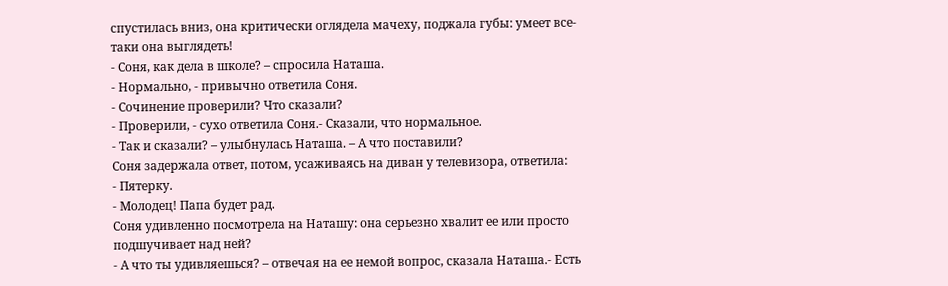спустилась вниз, она критически оглядела мачеху, поджала губы: умеет все-таки она выглядеть!
- Соня, как дела в школе? – спросила Наташа.
- Нормально, - привычно ответила Соня.
- Сочинение проверили? Что сказали?
- Проверили, - сухо ответила Соня.- Сказали, что нормальное.
- Так и сказали? – улыбнулась Наташа. – А что поставили?
Соня задержала ответ, потом, усаживаясь на диван у телевизора, ответила:
- Пятерку.
- Молодец! Папа будет рад.
Соня удивленно посмотрела на Наташу: она серьезно хвалит ее или просто подшучивает над ней?
- А что ты удивляешься? – отвечая на ее немой вопрос, сказала Наташа.- Есть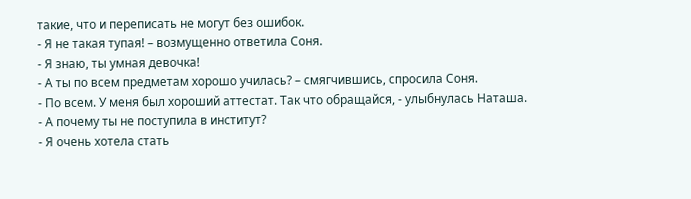такие, что и переписать не могут без ошибок.
- Я не такая тупая! – возмущенно ответила Соня.
- Я знаю, ты умная девочка!
- А ты по всем предметам хорошо училась? – смягчившись, спросила Соня.
- По всем. У меня был хороший аттестат. Так что обращайся, - улыбнулась Наташа.
- А почему ты не поступила в институт?
- Я очень хотела стать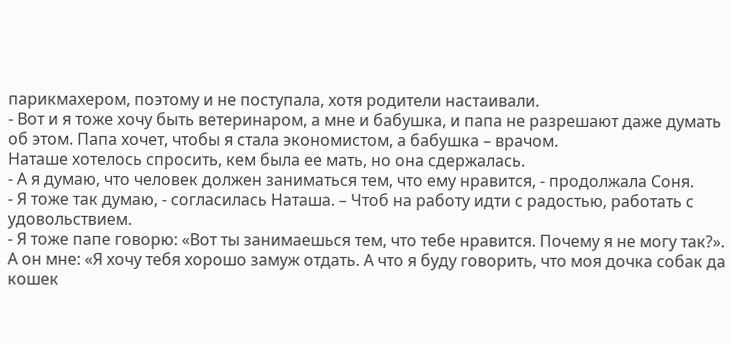парикмахером, поэтому и не поступала, хотя родители настаивали.
- Вот и я тоже хочу быть ветеринаром, а мне и бабушка, и папа не разрешают даже думать об этом. Папа хочет, чтобы я стала экономистом, а бабушка – врачом.
Наташе хотелось спросить, кем была ее мать, но она сдержалась.
- А я думаю, что человек должен заниматься тем, что ему нравится, - продолжала Соня.
- Я тоже так думаю, - согласилась Наташа. – Чтоб на работу идти с радостью, работать с удовольствием.
- Я тоже папе говорю: «Вот ты занимаешься тем, что тебе нравится. Почему я не могу так?». А он мне: «Я хочу тебя хорошо замуж отдать. А что я буду говорить, что моя дочка собак да кошек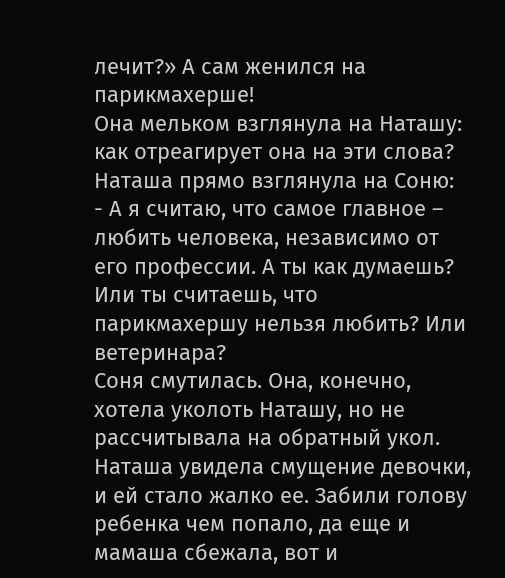лечит?» А сам женился на парикмахерше!
Она мельком взглянула на Наташу: как отреагирует она на эти слова? Наташа прямо взглянула на Соню:
- А я считаю, что самое главное – любить человека, независимо от его профессии. А ты как думаешь? Или ты считаешь, что парикмахершу нельзя любить? Или ветеринара?
Соня смутилась. Она, конечно, хотела уколоть Наташу, но не рассчитывала на обратный укол. Наташа увидела смущение девочки, и ей стало жалко ее. Забили голову ребенка чем попало, да еще и мамаша сбежала, вот и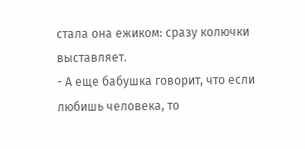стала она ежиком: сразу колючки выставляет.
- А еще бабушка говорит, что если любишь человека, то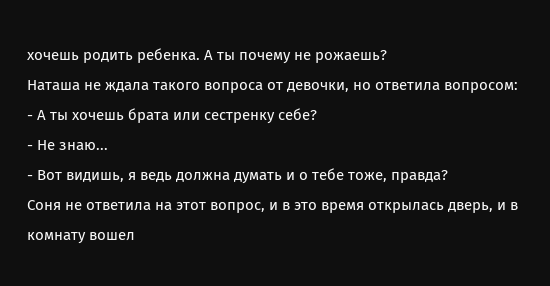хочешь родить ребенка. А ты почему не рожаешь?
Наташа не ждала такого вопроса от девочки, но ответила вопросом:
- А ты хочешь брата или сестренку себе?
- Не знаю...
- Вот видишь, я ведь должна думать и о тебе тоже, правда?
Соня не ответила на этот вопрос, и в это время открылась дверь, и в комнату вошел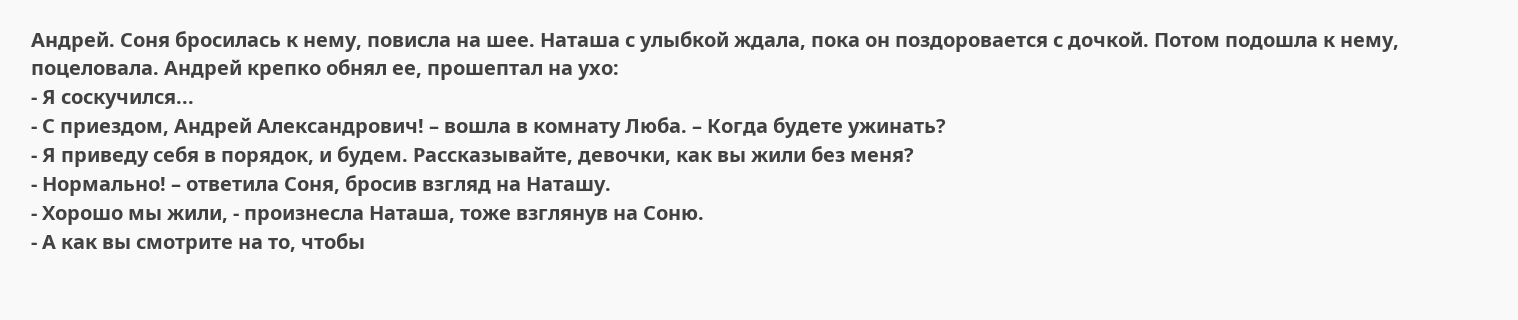Андрей. Соня бросилась к нему, повисла на шее. Наташа с улыбкой ждала, пока он поздоровается с дочкой. Потом подошла к нему, поцеловала. Андрей крепко обнял ее, прошептал на ухо:
- Я соскучился...
- С приездом, Андрей Александрович! – вошла в комнату Люба. – Когда будете ужинать?
- Я приведу себя в порядок, и будем. Рассказывайте, девочки, как вы жили без меня?
- Нормально! – ответила Соня, бросив взгляд на Наташу.
- Хорошо мы жили, - произнесла Наташа, тоже взглянув на Соню.
- А как вы смотрите на то, чтобы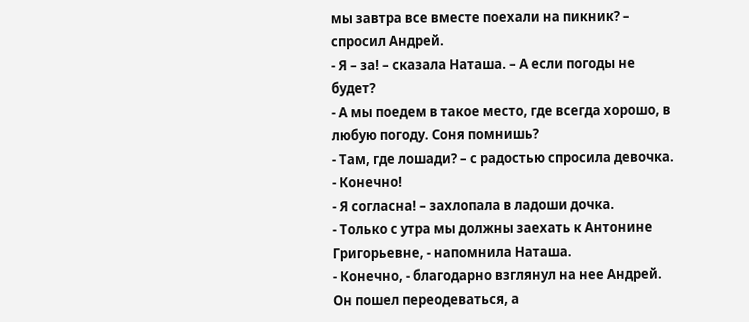мы завтра все вместе поехали на пикник? – спросил Андрей.
- Я – за! – сказала Наташа. – А если погоды не будет?
- А мы поедем в такое место, где всегда хорошо, в любую погоду. Соня помнишь?
- Там, где лошади? – с радостью спросила девочка.
- Конечно!
- Я согласна! – захлопала в ладоши дочка.
- Только с утра мы должны заехать к Антонине Григорьевне, - напомнила Наташа.
- Конечно, - благодарно взглянул на нее Андрей.
Он пошел переодеваться, а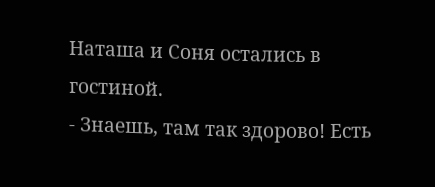Наташа и Соня остались в гостиной.
- Знаешь, там так здорово! Есть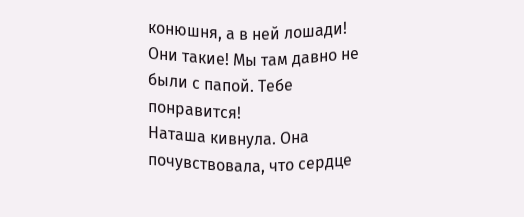конюшня, а в ней лошади! Они такие! Мы там давно не были с папой. Тебе понравится!
Наташа кивнула. Она почувствовала, что сердце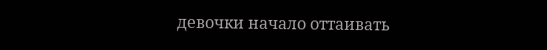девочки начало оттаивать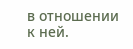в отношении к ней.